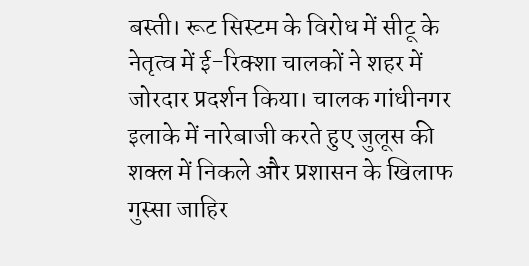बस्ती। रूट सिस्टम के विरोध में सीटू के नेतृत्व में ई-रिक्शा चालकों ने शहर में जोरदार प्रदर्शन किया। चालक गांधीनगर इलाके में नारेबाजी करते हुए जुलूस की शक्ल में निकले और प्रशासन के खिलाफ गुस्सा जाहिर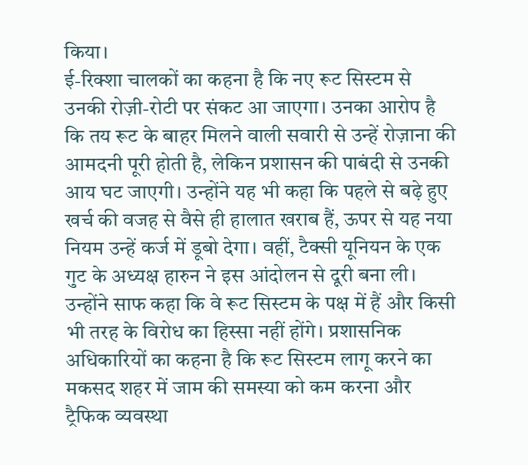किया।
ई-रिक्शा चालकों का कहना है कि नए रूट सिस्टम से उनकी रोज़ी-रोटी पर संकट आ जाएगा। उनका आरोप है कि तय रूट के बाहर मिलने वाली सवारी से उन्हें रोज़ाना की आमदनी पूरी होती है, लेकिन प्रशासन की पाबंदी से उनकी आय घट जाएगी। उन्होंने यह भी कहा कि पहले से बढ़े हुए खर्च की वजह से वैसे ही हालात खराब हैं, ऊपर से यह नया नियम उन्हें कर्ज में डूबो देगा। वहीं, टैक्सी यूनियन के एक गुट के अध्यक्ष हारुन ने इस आंदोलन से दूरी बना ली। उन्होंने साफ कहा कि वे रूट सिस्टम के पक्ष में हैं और किसी भी तरह के विरोध का हिस्सा नहीं होंगे। प्रशासनिक अधिकारियों का कहना है कि रूट सिस्टम लागू करने का मकसद शहर में जाम की समस्या को कम करना और ट्रैफिक व्यवस्था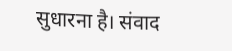सुधारना है। संवाद